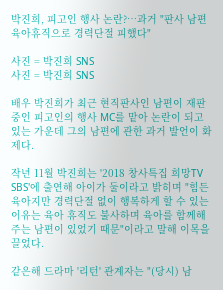박진희, 피고인 행사 논란?…과거 "판사 남편 육아휴직으로 경력단절 피했다"

사진 = 박진희 SNS
사진 = 박진희 SNS

배우 박진희가 최근 현직판사인 남편이 재판 중인 피고인의 행사 MC를 맡아 논란이 되고 있는 가운데 그의 남편에 관한 과거 발언이 화제다.

작년 11월 박진희는 '2018 창사특집 희망TV SBS'에 출연해 아이가 둘이라고 밝히며 "힘든 육아지만 경력단절 없이 행복하게 할 수 있는 이유는 육아 휴직도 불사하며 육아를 함께해주는 남편이 있었기 때문"이라고 말해 이목을 끌었다.

같은해 드라마 '리턴' 관계자는 "(당시) 남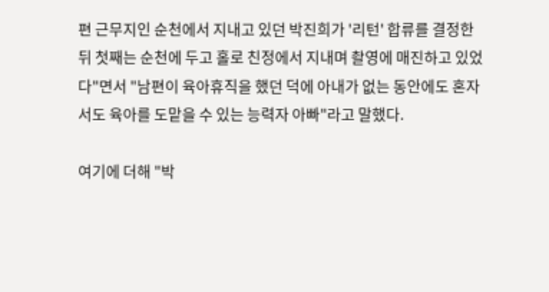편 근무지인 순천에서 지내고 있던 박진희가 '리턴' 합류를 결정한 뒤 첫째는 순천에 두고 홀로 친정에서 지내며 촬영에 매진하고 있었다"면서 "남편이 육아휴직을 했던 덕에 아내가 없는 동안에도 혼자서도 육아를 도맡을 수 있는 능력자 아빠"라고 말했다.

여기에 더해 "박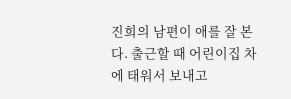진희의 남편이 애를 잘 본다. 출근할 때 어린이집 차에 태워서 보내고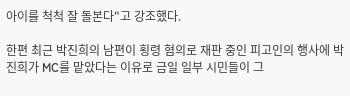아이를 척척 잘 돌본다"고 강조했다.

한편 최근 박진희의 남편이 횡령 혐의로 재판 중인 피고인의 행사에 박진희가 MC를 맡았다는 이유로 금일 일부 시민들이 그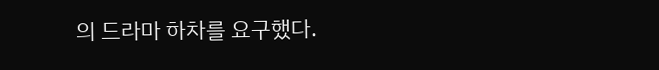의 드라마 하차를 요구했다.